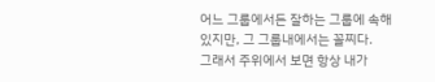어느 그룹에서든 잘하는 그룹에 속해 있지만, 그 그룹내에서는 꼴찌다.
그래서 주위에서 보면 항상 내가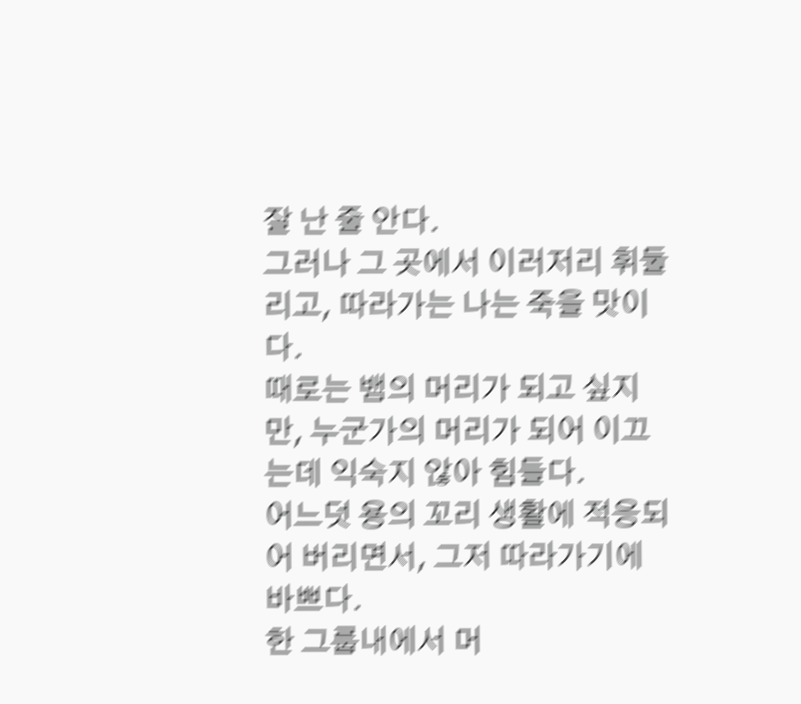잘 난 줄 안다.
그러나 그 곳에서 이러저리 휘둘리고, 따라가는 나는 죽을 맛이다.
때로는 뱀의 머리가 되고 싶지만, 누군가의 머리가 되어 이끄는데 익숙지 않아 힘들다.
어느덧 용의 꼬리 생활에 적응되어 버리면서, 그저 따라가기에 바쁘다.
한 그룹내에서 머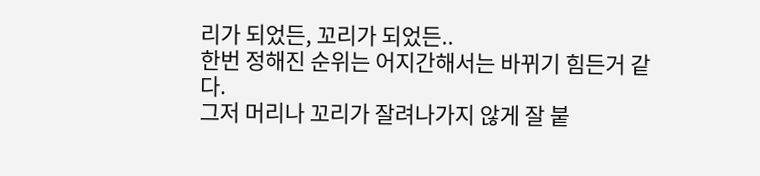리가 되었든, 꼬리가 되었든..
한번 정해진 순위는 어지간해서는 바뀌기 힘든거 같다.
그저 머리나 꼬리가 잘려나가지 않게 잘 붙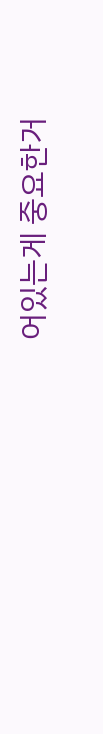어있는게 중요한거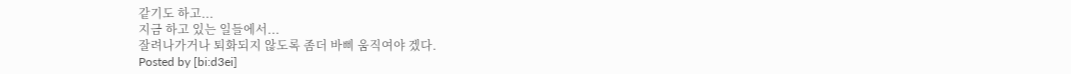같기도 하고...
지금 하고 있는 일들에서...
잘려나가거나 퇴화되지 않도록 좀더 바삐 움직여야 겠다.
Posted by [bi:d3ei]